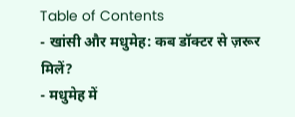Table of Contents
- खांसी और मधुमेह: कब डॉक्टर से ज़रूर मिलें?
- मधुमेह में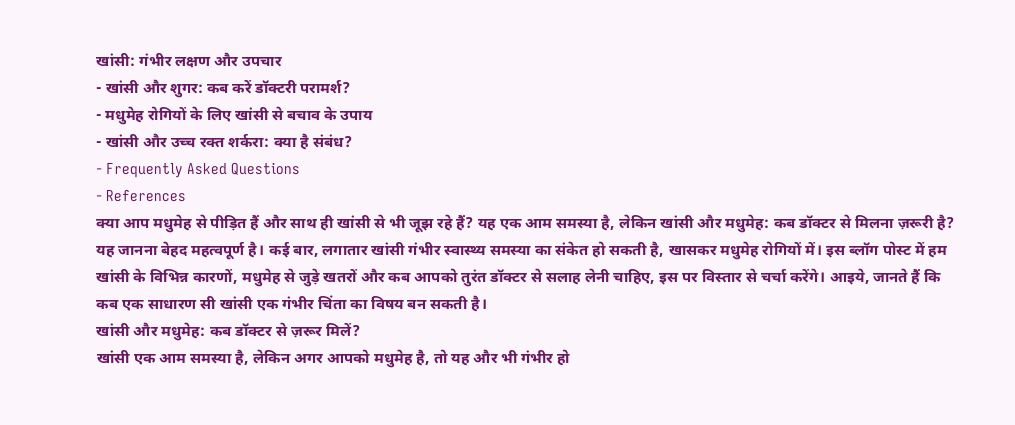खांसी: गंभीर लक्षण और उपचार
- खांसी और शुगर: कब करें डॉक्टरी परामर्श?
- मधुमेह रोगियों के लिए खांसी से बचाव के उपाय
- खांसी और उच्च रक्त शर्करा: क्या है संबंध?
- Frequently Asked Questions
- References
क्या आप मधुमेह से पीड़ित हैं और साथ ही खांसी से भी जूझ रहे हैं? यह एक आम समस्या है, लेकिन खांसी और मधुमेह: कब डॉक्टर से मिलना ज़रूरी है? यह जानना बेहद महत्वपूर्ण है। कई बार, लगातार खांसी गंभीर स्वास्थ्य समस्या का संकेत हो सकती है, खासकर मधुमेह रोगियों में। इस ब्लॉग पोस्ट में हम खांसी के विभिन्न कारणों, मधुमेह से जुड़े खतरों और कब आपको तुरंत डॉक्टर से सलाह लेनी चाहिए, इस पर विस्तार से चर्चा करेंगे। आइये, जानते हैं कि कब एक साधारण सी खांसी एक गंभीर चिंता का विषय बन सकती है।
खांसी और मधुमेह: कब डॉक्टर से ज़रूर मिलें?
खांसी एक आम समस्या है, लेकिन अगर आपको मधुमेह है, तो यह और भी गंभीर हो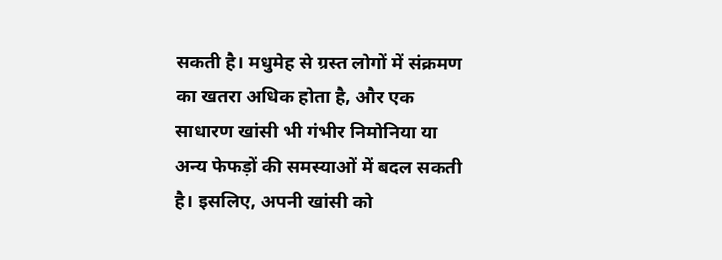सकती है। मधुमेह से ग्रस्त लोगों में संक्रमण का खतरा अधिक होता है, और एक साधारण खांसी भी गंभीर निमोनिया या अन्य फेफड़ों की समस्याओं में बदल सकती है। इसलिए, अपनी खांसी को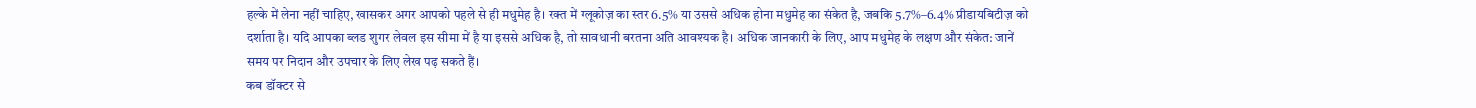हल्के में लेना नहीं चाहिए, खासकर अगर आपको पहले से ही मधुमेह है। रक्त में ग्लूकोज़ का स्तर 6.5% या उससे अधिक होना मधुमेह का संकेत है, जबकि 5.7%–6.4% प्रीडायबिटीज़ को दर्शाता है। यदि आपका ब्लड शुगर लेवल इस सीमा में है या इससे अधिक है, तो सावधानी बरतना अति आवश्यक है। अधिक जानकारी के लिए, आप मधुमेह के लक्षण और संकेत: जानें समय पर निदान और उपचार के लिए लेख पढ़ सकते हैं।
कब डॉक्टर से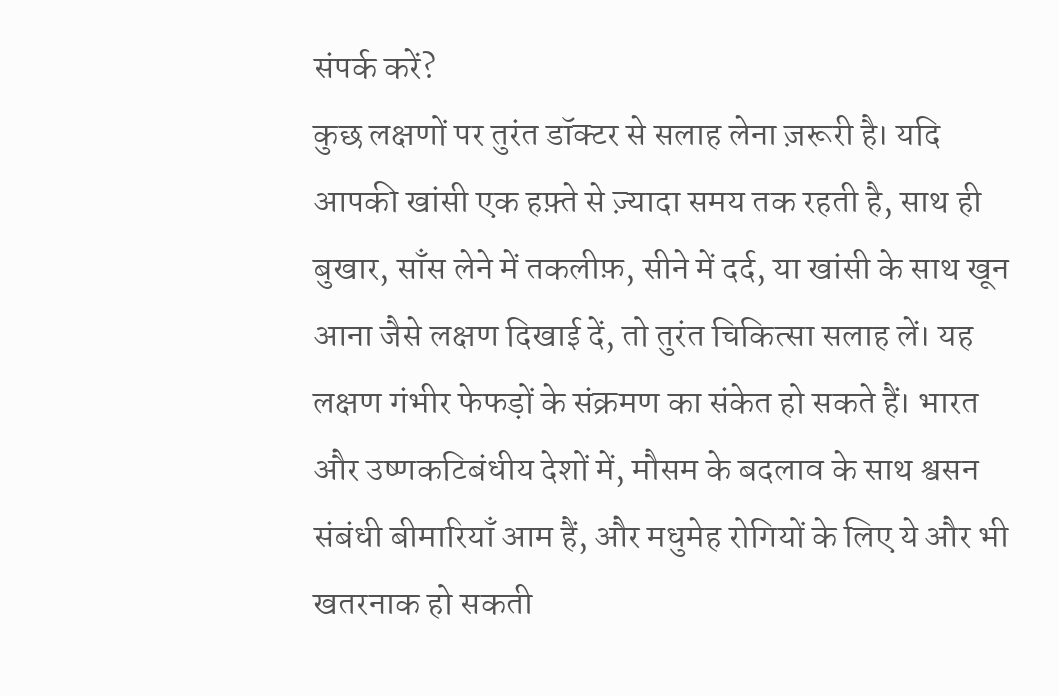संपर्क करें?
कुछ लक्षणों पर तुरंत डॉक्टर से सलाह लेना ज़रूरी है। यदि आपकी खांसी एक हफ़्ते से ज़्यादा समय तक रहती है, साथ ही बुखार, साँस लेने में तकलीफ़, सीने में दर्द, या खांसी के साथ खून आना जैसे लक्षण दिखाई दें, तो तुरंत चिकित्सा सलाह लें। यह लक्षण गंभीर फेफड़ों के संक्रमण का संकेत हो सकते हैं। भारत और उष्णकटिबंधीय देशों में, मौसम के बदलाव के साथ श्वसन संबंधी बीमारियाँ आम हैं, और मधुमेह रोगियों के लिए ये और भी खतरनाक हो सकती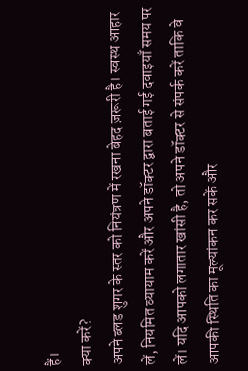हैं।
क्या करें?
अपने ब्लड शुगर के स्तर को नियंत्रण में रखना बेहद ज़रूरी है। स्वस्थ आहार लें, नियमित व्यायाम करें और अपने डॉक्टर द्वारा बताई गई दवाइयाँ समय पर लें। यदि आपको लगातार खांसी है, तो अपने डॉक्टर से संपर्क करें ताकि वे आपकी स्थिति का मूल्यांकन कर सकें और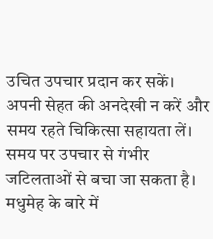उचित उपचार प्रदान कर सकें। अपनी सेहत की अनदेखी न करें और समय रहते चिकित्सा सहायता लें। समय पर उपचार से गंभीर जटिलताओं से बचा जा सकता है। मधुमेह के बारे में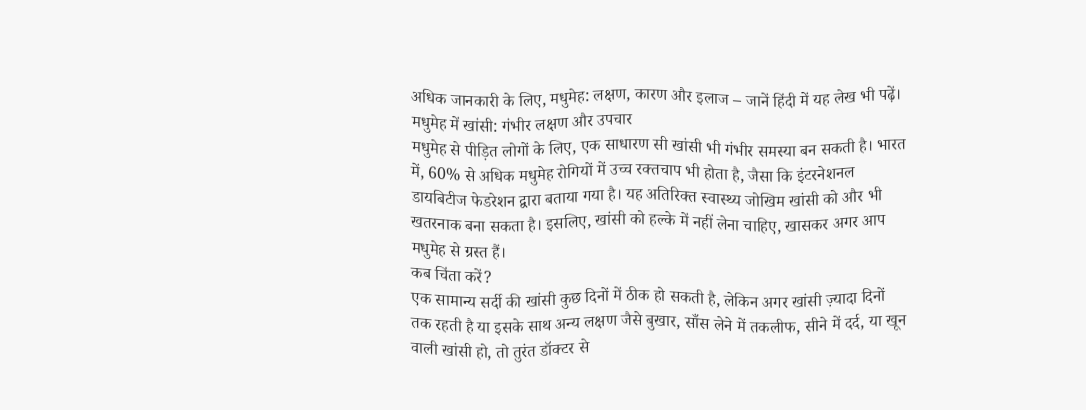अधिक जानकारी के लिए, मधुमेह: लक्षण, कारण और इलाज – जानें हिंदी में यह लेख भी पढ़ें।
मधुमेह में खांसी: गंभीर लक्षण और उपचार
मधुमेह से पीड़ित लोगों के लिए, एक साधारण सी खांसी भी गंभीर समस्या बन सकती है। भारत में, 60% से अधिक मधुमेह रोगियों में उच्च रक्तचाप भी होता है, जैसा कि इंटरनेशनल डायबिटीज फेडरेशन द्वारा बताया गया है। यह अतिरिक्त स्वास्थ्य जोखिम खांसी को और भी खतरनाक बना सकता है। इसलिए, खांसी को हल्के में नहीं लेना चाहिए, खासकर अगर आप मधुमेह से ग्रस्त हैं।
कब चिंता करें?
एक सामान्य सर्दी की खांसी कुछ दिनों में ठीक हो सकती है, लेकिन अगर खांसी ज़्यादा दिनों तक रहती है या इसके साथ अन्य लक्षण जैसे बुखार, साँस लेने में तकलीफ, सीने में दर्द, या खून वाली खांसी हो, तो तुरंत डॉक्टर से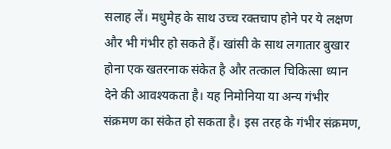सलाह लें। मधुमेह के साथ उच्च रक्तचाप होने पर ये लक्षण और भी गंभीर हो सकते हैं। खांसी के साथ लगातार बुखार होना एक खतरनाक संकेत है और तत्काल चिकित्सा ध्यान देने की आवश्यकता है। यह निमोनिया या अन्य गंभीर संक्रमण का संकेत हो सकता है। इस तरह के गंभीर संक्रमण,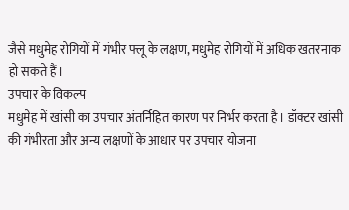जैसे मधुमेह रोगियों में गंभीर फ्लू के लक्षण, मधुमेह रोगियों में अधिक खतरनाक हो सकते हैं।
उपचार के विकल्प
मधुमेह में खांसी का उपचार अंतर्निहित कारण पर निर्भर करता है। डॉक्टर खांसी की गंभीरता और अन्य लक्षणों के आधार पर उपचार योजना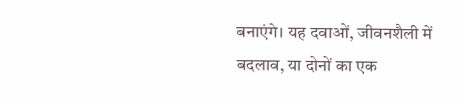बनाएंगे। यह दवाओं, जीवनशैली में बदलाव, या दोनों का एक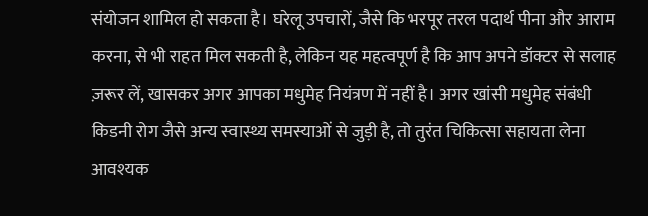संयोजन शामिल हो सकता है। घरेलू उपचारों, जैसे कि भरपूर तरल पदार्थ पीना और आराम करना, से भी राहत मिल सकती है, लेकिन यह महत्वपूर्ण है कि आप अपने डॉक्टर से सलाह ज़रूर लें, खासकर अगर आपका मधुमेह नियंत्रण में नहीं है। अगर खांसी मधुमेह संबंधी किडनी रोग जैसे अन्य स्वास्थ्य समस्याओं से जुड़ी है, तो तुरंत चिकित्सा सहायता लेना आवश्यक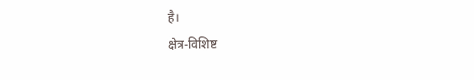है।
क्षेत्र-विशिष्ट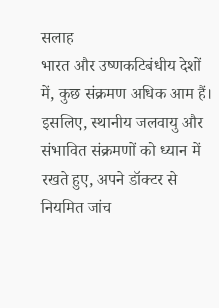सलाह
भारत और उष्णकटिबंधीय देशों में, कुछ संक्रमण अधिक आम हैं। इसलिए, स्थानीय जलवायु और संभावित संक्रमणों को ध्यान में रखते हुए, अपने डॉक्टर से नियमित जांच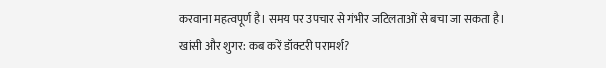करवाना महत्वपूर्ण है। समय पर उपचार से गंभीर जटिलताओं से बचा जा सकता है।
खांसी और शुगर: कब करें डॉक्टरी परामर्श?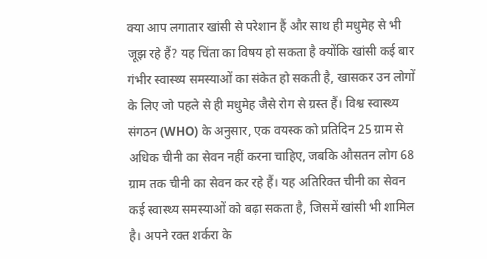क्या आप लगातार खांसी से परेशान हैं और साथ ही मधुमेह से भी जूझ रहे हैं? यह चिंता का विषय हो सकता है क्योंकि खांसी कई बार गंभीर स्वास्थ्य समस्याओं का संकेत हो सकती है, खासकर उन लोगों के लिए जो पहले से ही मधुमेह जैसे रोग से ग्रस्त हैं। विश्व स्वास्थ्य संगठन (WHO) के अनुसार, एक वयस्क को प्रतिदिन 25 ग्राम से अधिक चीनी का सेवन नहीं करना चाहिए, जबकि औसतन लोग 68 ग्राम तक चीनी का सेवन कर रहे हैं। यह अतिरिक्त चीनी का सेवन कई स्वास्थ्य समस्याओं को बढ़ा सकता है, जिसमें खांसी भी शामिल है। अपने रक्त शर्करा के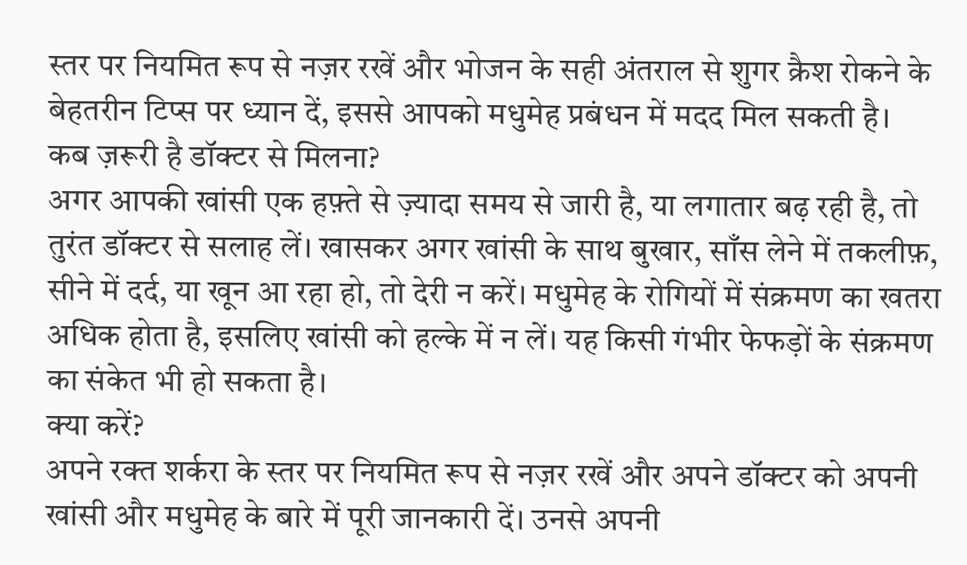स्तर पर नियमित रूप से नज़र रखें और भोजन के सही अंतराल से शुगर क्रैश रोकने के बेहतरीन टिप्स पर ध्यान दें, इससे आपको मधुमेह प्रबंधन में मदद मिल सकती है।
कब ज़रूरी है डॉक्टर से मिलना?
अगर आपकी खांसी एक हफ़्ते से ज़्यादा समय से जारी है, या लगातार बढ़ रही है, तो तुरंत डॉक्टर से सलाह लें। खासकर अगर खांसी के साथ बुखार, साँस लेने में तकलीफ़, सीने में दर्द, या खून आ रहा हो, तो देरी न करें। मधुमेह के रोगियों में संक्रमण का खतरा अधिक होता है, इसलिए खांसी को हल्के में न लें। यह किसी गंभीर फेफड़ों के संक्रमण का संकेत भी हो सकता है।
क्या करें?
अपने रक्त शर्करा के स्तर पर नियमित रूप से नज़र रखें और अपने डॉक्टर को अपनी खांसी और मधुमेह के बारे में पूरी जानकारी दें। उनसे अपनी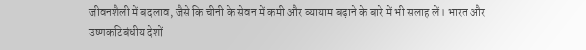जीवनशैली में बदलाव, जैसे कि चीनी के सेवन में कमी और व्यायाम बढ़ाने के बारे में भी सलाह लें। भारत और उष्णकटिबंधीय देशों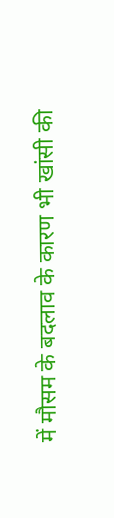में मौसम के बदलाव के कारण भी खांसी की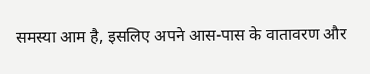समस्या आम है, इसलिए अपने आस-पास के वातावरण और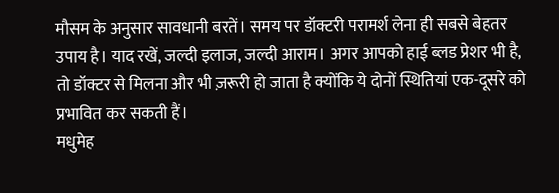मौसम के अनुसार सावधानी बरतें। समय पर डॉक्टरी परामर्श लेना ही सबसे बेहतर उपाय है। याद रखें, जल्दी इलाज, जल्दी आराम। अगर आपको हाई ब्लड प्रेशर भी है, तो डॉक्टर से मिलना और भी ज़रूरी हो जाता है क्योंकि ये दोनों स्थितियां एक-दूसरे को प्रभावित कर सकती हैं।
मधुमेह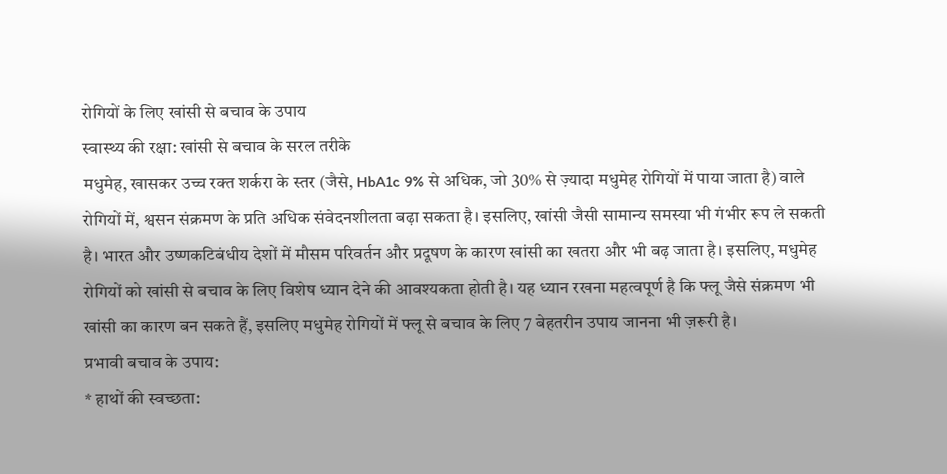रोगियों के लिए खांसी से बचाव के उपाय
स्वास्थ्य की रक्षा: खांसी से बचाव के सरल तरीके
मधुमेह, खासकर उच्च रक्त शर्करा के स्तर (जैसे, HbA1c 9% से अधिक, जो 30% से ज़्यादा मधुमेह रोगियों में पाया जाता है) वाले रोगियों में, श्वसन संक्रमण के प्रति अधिक संवेदनशीलता बढ़ा सकता है। इसलिए, खांसी जैसी सामान्य समस्या भी गंभीर रूप ले सकती है। भारत और उष्णकटिबंधीय देशों में मौसम परिवर्तन और प्रदूषण के कारण खांसी का खतरा और भी बढ़ जाता है। इसलिए, मधुमेह रोगियों को खांसी से बचाव के लिए विशेष ध्यान देने की आवश्यकता होती है। यह ध्यान रखना महत्वपूर्ण है कि फ्लू जैसे संक्रमण भी खांसी का कारण बन सकते हैं, इसलिए मधुमेह रोगियों में फ्लू से बचाव के लिए 7 बेहतरीन उपाय जानना भी ज़रूरी है।
प्रभावी बचाव के उपाय:
* हाथों की स्वच्छता: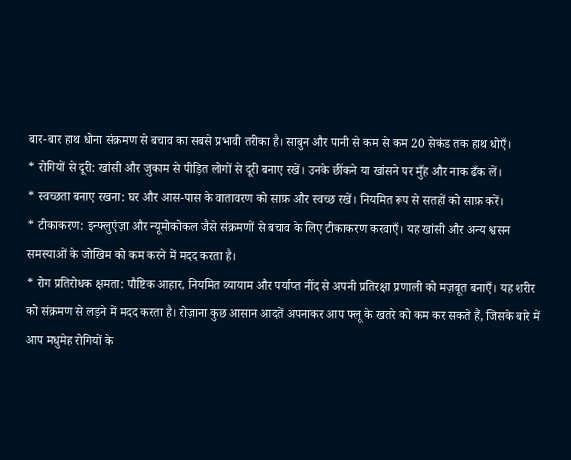बार-बार हाथ धोना संक्रमण से बचाव का सबसे प्रभावी तरीका है। साबुन और पानी से कम से कम 20 सेकंड तक हाथ धोएँ।
* रोगियों से दूरी: खांसी और जुकाम से पीड़ित लोगों से दूरी बनाए रखें। उनके छींकने या खांसने पर मुँह और नाक ढँक लें।
* स्वच्छता बनाए रखना: घर और आस-पास के वातावरण को साफ़ और स्वच्छ रखें। नियमित रूप से सतहों को साफ़ करें।
* टीकाकरण: इन्फ्लुएंज़ा और न्यूमोकोकल जैसे संक्रमणों से बचाव के लिए टीकाकरण करवाएँ। यह खांसी और अन्य श्वसन समस्याओं के जोखिम को कम करने में मदद करता है।
* रोग प्रतिरोधक क्षमता: पौष्टिक आहार, नियमित व्यायाम और पर्याप्त नींद से अपनी प्रतिरक्षा प्रणाली को मज़बूत बनाएँ। यह शरीर को संक्रमण से लड़ने में मदद करता है। रोज़ाना कुछ आसान आदतें अपनाकर आप फ्लू के खतरे को कम कर सकते हैं, जिसके बारे में आप मधुमेह रोगियों के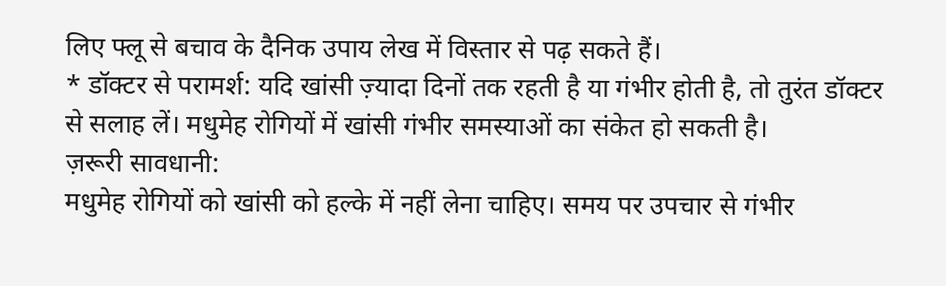लिए फ्लू से बचाव के दैनिक उपाय लेख में विस्तार से पढ़ सकते हैं।
* डॉक्टर से परामर्श: यदि खांसी ज़्यादा दिनों तक रहती है या गंभीर होती है, तो तुरंत डॉक्टर से सलाह लें। मधुमेह रोगियों में खांसी गंभीर समस्याओं का संकेत हो सकती है।
ज़रूरी सावधानी:
मधुमेह रोगियों को खांसी को हल्के में नहीं लेना चाहिए। समय पर उपचार से गंभीर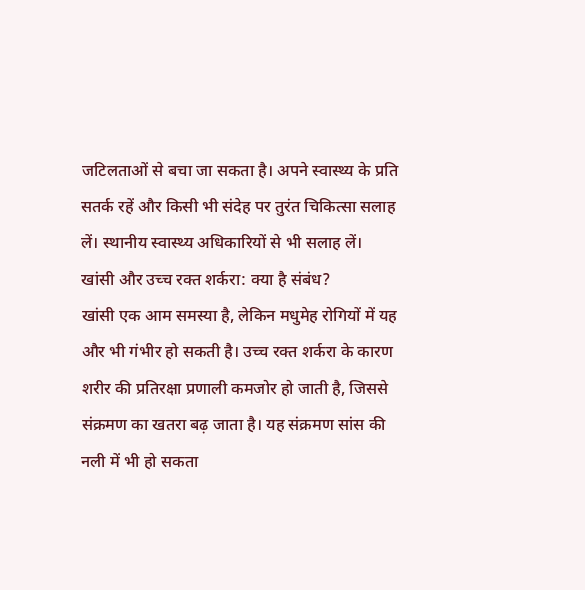जटिलताओं से बचा जा सकता है। अपने स्वास्थ्य के प्रति सतर्क रहें और किसी भी संदेह पर तुरंत चिकित्सा सलाह लें। स्थानीय स्वास्थ्य अधिकारियों से भी सलाह लें।
खांसी और उच्च रक्त शर्करा: क्या है संबंध?
खांसी एक आम समस्या है, लेकिन मधुमेह रोगियों में यह और भी गंभीर हो सकती है। उच्च रक्त शर्करा के कारण शरीर की प्रतिरक्षा प्रणाली कमजोर हो जाती है, जिससे संक्रमण का खतरा बढ़ जाता है। यह संक्रमण सांस की नली में भी हो सकता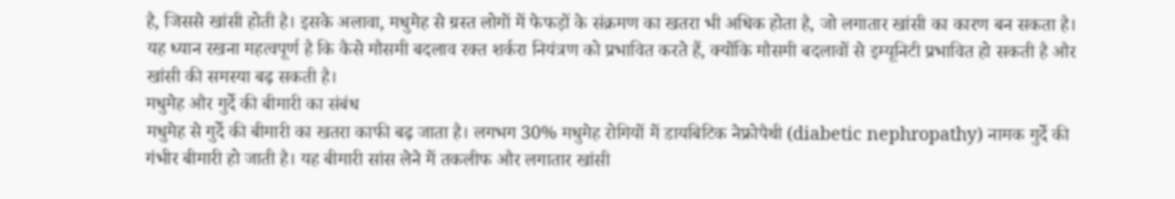है, जिससे खांसी होती है। इसके अलावा, मधुमेह से ग्रस्त लोगों में फेफड़ों के संक्रमण का खतरा भी अधिक होता है, जो लगातार खांसी का कारण बन सकता है। यह ध्यान रखना महत्वपूर्ण है कि कैसे मौसमी बदलाव रक्त शर्करा नियंत्रण को प्रभावित करते हैं, क्योंकि मौसमी बदलावों से इम्यूनिटी प्रभावित हो सकती है और खांसी की समस्या बढ़ सकती है।
मधुमेह और गुर्दे की बीमारी का संबंध
मधुमेह से गुर्दे की बीमारी का खतरा काफी बढ़ जाता है। लगभग 30% मधुमेह रोगियों में डायबिटिक नेफ्रोपैथी (diabetic nephropathy) नामक गुर्दे की गंभीर बीमारी हो जाती है। यह बीमारी सांस लेने में तकलीफ और लगातार खांसी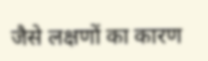जैसे लक्षणों का कारण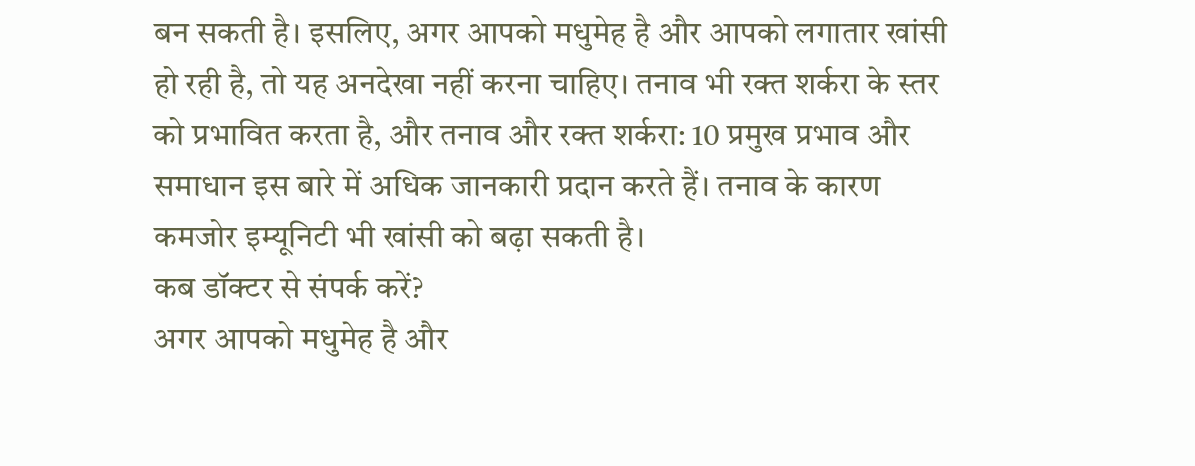बन सकती है। इसलिए, अगर आपको मधुमेह है और आपको लगातार खांसी हो रही है, तो यह अनदेखा नहीं करना चाहिए। तनाव भी रक्त शर्करा के स्तर को प्रभावित करता है, और तनाव और रक्त शर्करा: 10 प्रमुख प्रभाव और समाधान इस बारे में अधिक जानकारी प्रदान करते हैं। तनाव के कारण कमजोर इम्यूनिटी भी खांसी को बढ़ा सकती है।
कब डॉक्टर से संपर्क करें?
अगर आपको मधुमेह है और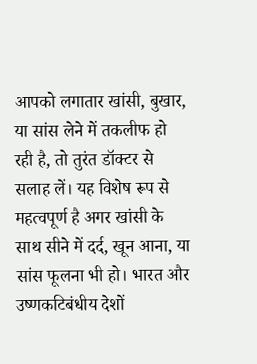आपको लगातार खांसी, बुखार, या सांस लेने में तकलीफ हो रही है, तो तुरंत डॉक्टर से सलाह लें। यह विशेष रूप से महत्वपूर्ण है अगर खांसी के साथ सीने में दर्द, खून आना, या सांस फूलना भी हो। भारत और उष्णकटिबंधीय देशों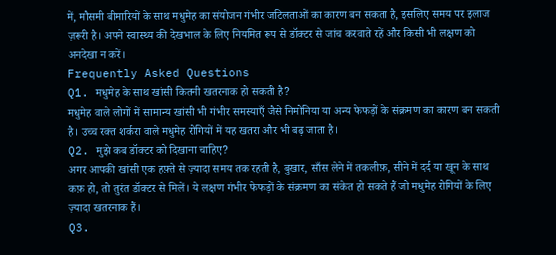में, मौसमी बीमारियों के साथ मधुमेह का संयोजन गंभीर जटिलताओं का कारण बन सकता है, इसलिए समय पर इलाज ज़रूरी है। अपने स्वास्थ्य की देखभाल के लिए नियमित रूप से डॉक्टर से जांच करवाते रहें और किसी भी लक्षण को अनदेखा न करें।
Frequently Asked Questions
Q1. मधुमेह के साथ खांसी कितनी खतरनाक हो सकती है?
मधुमेह वाले लोगों में सामान्य खांसी भी गंभीर समस्याएँ जैसे निमोनिया या अन्य फेफड़ों के संक्रमण का कारण बन सकती है। उच्च रक्त शर्करा वाले मधुमेह रोगियों में यह खतरा और भी बढ़ जाता है।
Q2. मुझे कब डॉक्टर को दिखाना चाहिए?
अगर आपकी खांसी एक हफ़्ते से ज़्यादा समय तक रहती है, बुखार, साँस लेने में तकलीफ़, सीने में दर्द या खून के साथ कफ़ हो, तो तुरंत डॉक्टर से मिलें। ये लक्षण गंभीर फेफड़ों के संक्रमण का संकेत हो सकते हैं जो मधुमेह रोगियों के लिए ज़्यादा खतरनाक हैं।
Q3.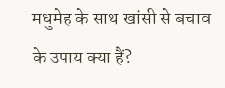मधुमेह के साथ खांसी से बचाव के उपाय क्या हैं?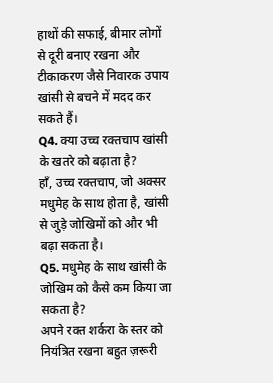हाथों की सफाई, बीमार लोगों से दूरी बनाए रखना और टीकाकरण जैसे निवारक उपाय खांसी से बचने में मदद कर सकते हैं।
Q4. क्या उच्च रक्तचाप खांसी के खतरे को बढ़ाता है?
हाँ, उच्च रक्तचाप, जो अक्सर मधुमेह के साथ होता है, खांसी से जुड़े जोखिमों को और भी बढ़ा सकता है।
Q5. मधुमेह के साथ खांसी के जोखिम को कैसे कम किया जा सकता है?
अपने रक्त शर्करा के स्तर को नियंत्रित रखना बहुत ज़रूरी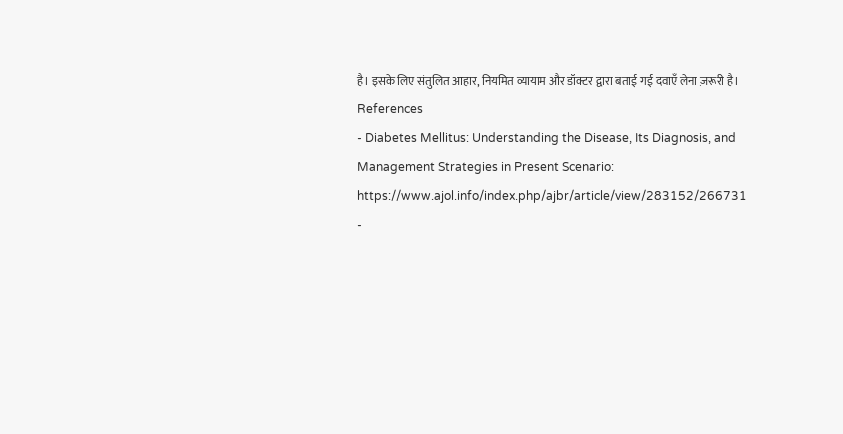है। इसके लिए संतुलित आहार, नियमित व्यायाम और डॉक्टर द्वारा बताई गई दवाएँ लेना ज़रूरी है।
References
- Diabetes Mellitus: Understanding the Disease, Its Diagnosis, and Management Strategies in Present Scenario: https://www.ajol.info/index.php/ajbr/article/view/283152/266731
-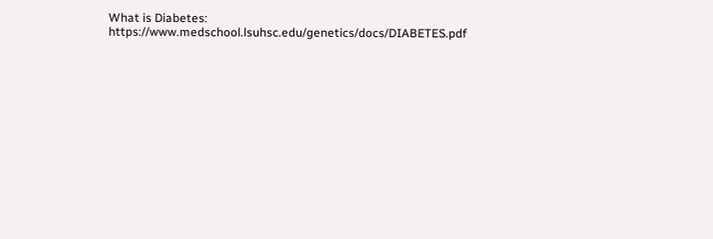What is Diabetes: https://www.medschool.lsuhsc.edu/genetics/docs/DIABETES.pdf